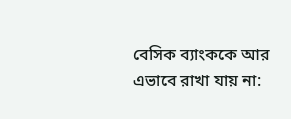বেসিক ব্যাংককে আর এভাবে রাখা যায় না: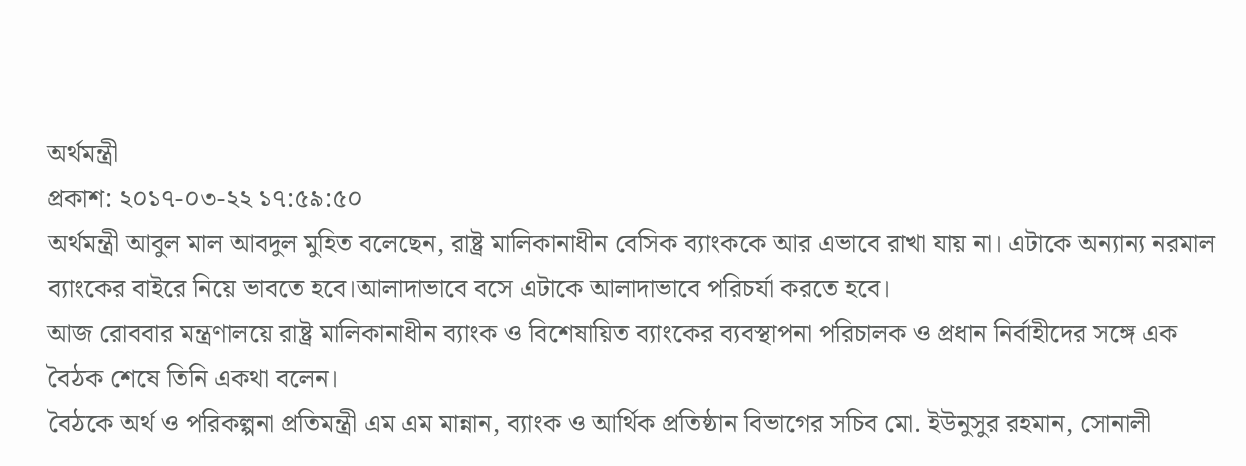অর্থমন্ত্রী
প্রকাশ: ২০১৭-০৩-২২ ১৭:৫৯:৫০
অর্থমন্ত্রী আবুল মাল আবদুল মুহিত বলেছেন, রাষ্ট্র মালিকানাধীন বেসিক ব্যাংককে আর এভাবে রাখা যায় না। এটাকে অন্যান্য নরমাল ব্যাংকের বাইরে নিয়ে ভাবতে হবে।আলাদাভাবে বসে এটাকে আলাদাভাবে পরিচর্যা করতে হবে।
আজ রোববার মন্ত্রণালয়ে রাষ্ট্র মালিকানাধীন ব্যাংক ও বিশেষায়িত ব্যাংকের ব্যবস্থাপনা পরিচালক ও প্রধান নির্বাহীদের সঙ্গে এক বৈঠক শেষে তিনি একথা বলেন।
বৈঠকে অর্থ ও পরিকল্পনা প্রতিমন্ত্রী এম এম মান্নান, ব্যাংক ও আর্থিক প্রতিষ্ঠান বিভাগের সচিব মো. ইউনুসুর রহমান, সোনালী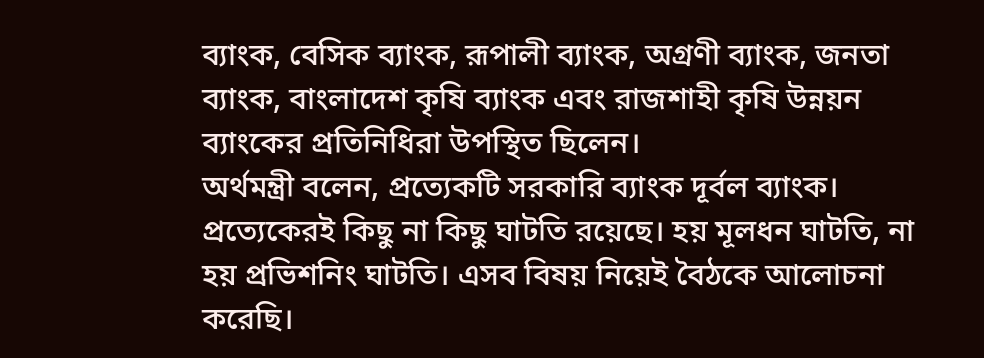ব্যাংক, বেসিক ব্যাংক, রূপালী ব্যাংক, অগ্রণী ব্যাংক, জনতা ব্যাংক, বাংলাদেশ কৃষি ব্যাংক এবং রাজশাহী কৃষি উন্নয়ন ব্যাংকের প্রতিনিধিরা উপস্থিত ছিলেন।
অর্থমন্ত্রী বলেন, প্রত্যেকটি সরকারি ব্যাংক দূর্বল ব্যাংক। প্রত্যেকেরই কিছু না কিছু ঘাটতি রয়েছে। হয় মূলধন ঘাটতি, না হয় প্রভিশনিং ঘাটতি। এসব বিষয় নিয়েই বৈঠকে আলোচনা করেছি।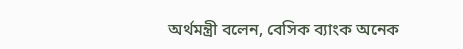অর্থমন্ত্রী বলেন, বেসিক ব্যাংক অনেক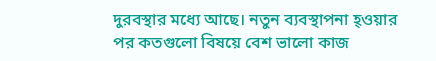দুরবস্থার মধ্যে আছে। নতুন ব্যবস্থাপনা হ্ওয়ার পর কতগুলো বিষয়ে বেশ ভালো কাজ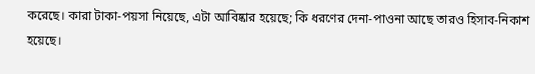করেছে। কারা টাকা-পয়সা নিয়েছে, এটা আবিষ্কার হয়েছে; কি ধরণের দেনা-পাওনা আছে তারও হিসাব-নিকাশ হয়েছে।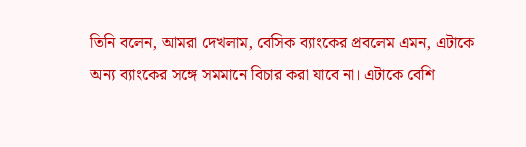তিনি বলেন, আমরা দেখলাম, বেসিক ব্যাংকের প্রবলেম এমন, এটাকে অন্য ব্যাংকের সঙ্গে সমমানে বিচার করা যাবে না। এটাকে বেশি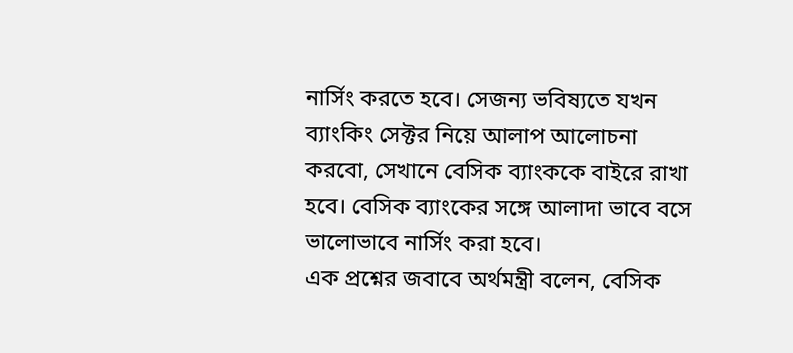নার্সিং করতে হবে। সেজন্য ভবিষ্যতে যখন ব্যাংকিং সেক্টর নিয়ে আলাপ আলোচনা করবো, সেখানে বেসিক ব্যাংককে বাইরে রাখা হবে। বেসিক ব্যাংকের সঙ্গে আলাদা ভাবে বসে ভালোভাবে নার্সিং করা হবে।
এক প্রশ্নের জবাবে অর্থমন্ত্রী বলেন, বেসিক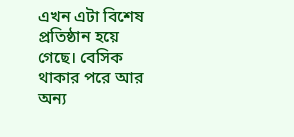এখন এটা বিশেষ প্রতিষ্ঠান হয়ে গেছে। বেসিক থাকার পরে আর অন্য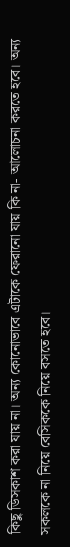কিছু ডিসকাশ করা যায় না। অন্য কোনোভাবে এটাকে ফেরানো যায় কি না- আলোচনা করতে হবে। অন্য সকলকে না নিয়ে বেসিককে নিয়ে বসতে হবে।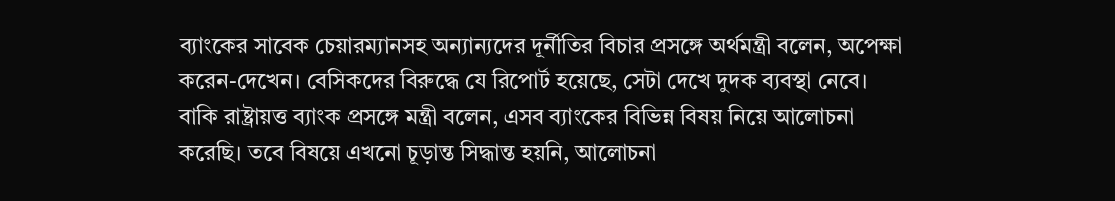ব্যাংকের সাবেক চেয়ারম্যানসহ অন্যান্যদের দূর্নীতির বিচার প্রসঙ্গে অর্থমন্ত্রী বলেন, অপেক্ষা করেন-দেখেন। বেসিকদের বিরুদ্ধে যে রিপোর্ট হয়েছে, সেটা দেখে দুদক ব্যবস্থা নেবে।
বাকি রাষ্ট্রায়ত্ত ব্যাংক প্রসঙ্গে মন্ত্রী বলেন, এসব ব্যাংকের বিভিন্ন বিষয় নিয়ে আলোচনা করেছি। তবে বিষয়ে এখনো চূড়ান্ত সিদ্ধান্ত হয়নি, আলোচনা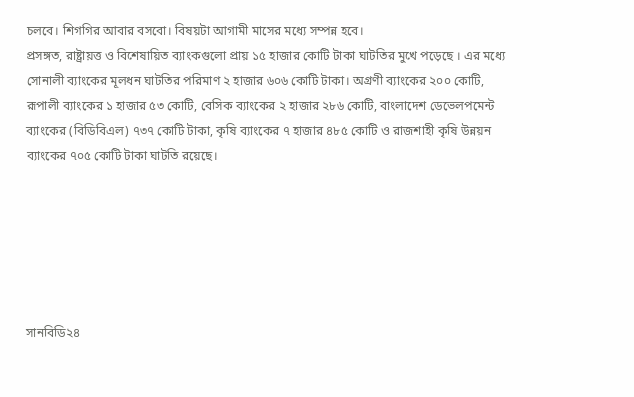চলবে। শিগগির আবার বসবো। বিষয়টা আগামী মাসের মধ্যে সম্পন্ন হবে।
প্রসঙ্গত, রাষ্ট্রায়ত্ত ও বিশেষায়িত ব্যাংকগুলো প্রায় ১৫ হাজার কোটি টাকা ঘাটতির মুখে পড়েছে । এর মধ্যে সোনালী ব্যাংকের মূলধন ঘাটতির পরিমাণ ২ হাজার ৬০৬ কোটি টাকা। অগ্রণী ব্যাংকের ২০০ কোটি, রূপালী ব্যাংকের ১ হাজার ৫৩ কোটি, বেসিক ব্যাংকের ২ হাজার ২৮৬ কোটি, বাংলাদেশ ডেভেলপমেন্ট ব্যাংকের (বিডিবিএল) ৭৩৭ কোটি টাকা, কৃষি ব্যাংকের ৭ হাজার ৪৮৫ কোটি ও রাজশাহী কৃষি উন্নয়ন ব্যাংকের ৭০৫ কোটি টাকা ঘাটতি রয়েছে।






সানবিডি২৪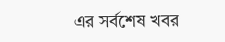এর সর্বশেষ খবর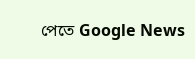পেতে Google News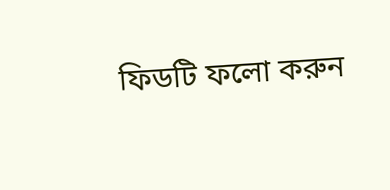ফিডটি ফলো করুন